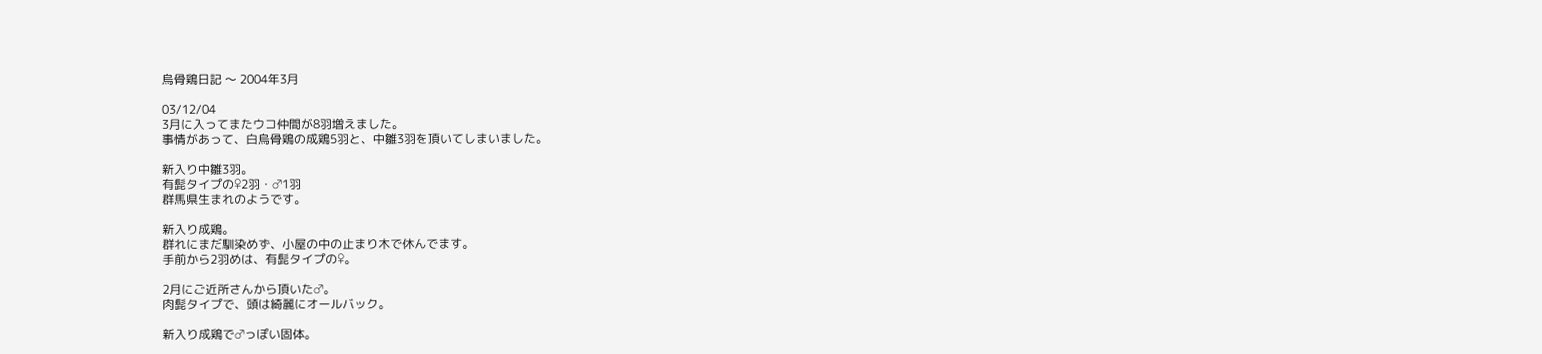烏骨鶏日記 〜 2004年3月

03/12/04
3月に入ってまたウコ仲間が8羽増えました。
事情があって、白烏骨鶏の成鶏5羽と、中雛3羽を頂いてしまいました。

新入り中雛3羽。
有髭タイプの♀2羽・♂1羽
群馬県生まれのようです。

新入り成鶏。
群れにまだ馴染めず、小屋の中の止まり木で休んでます。
手前から2羽めは、有髭タイプの♀。

2月にご近所さんから頂いた♂。
肉髭タイプで、頭は綺麗にオールバック。

新入り成鶏で♂っぽい固体。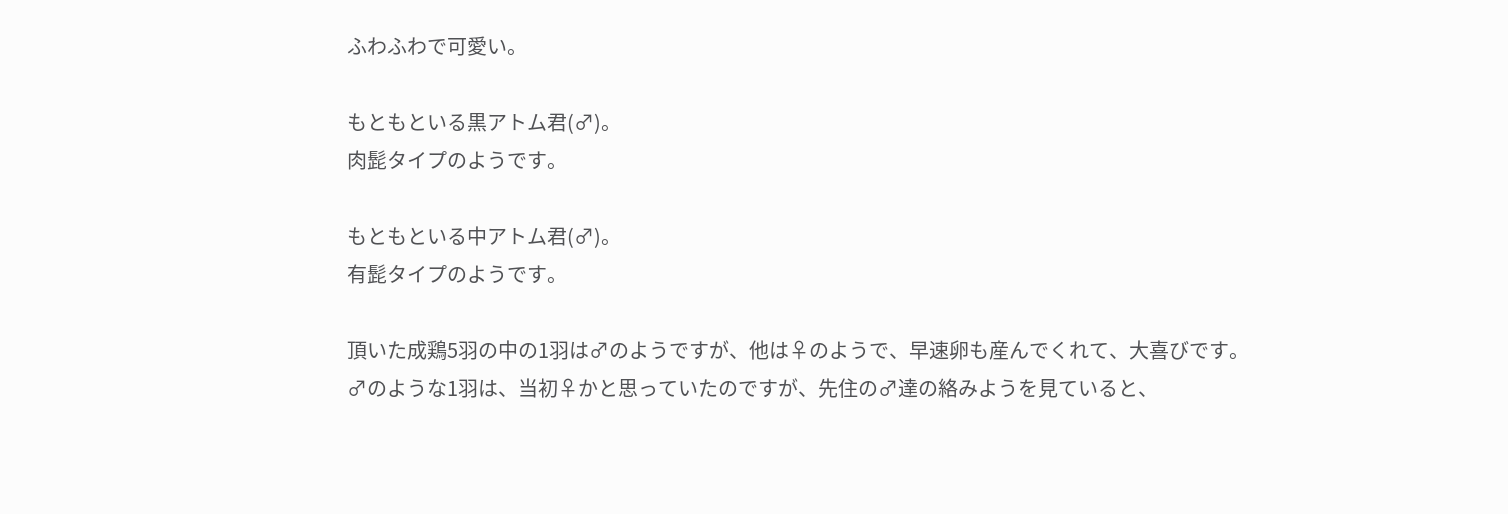ふわふわで可愛い。

もともといる黒アトム君(♂)。
肉髭タイプのようです。

もともといる中アトム君(♂)。
有髭タイプのようです。

頂いた成鶏5羽の中の1羽は♂のようですが、他は♀のようで、早速卵も産んでくれて、大喜びです。
♂のような1羽は、当初♀かと思っていたのですが、先住の♂達の絡みようを見ていると、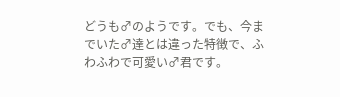どうも♂のようです。でも、今までいた♂達とは違った特徴で、ふわふわで可愛い♂君です。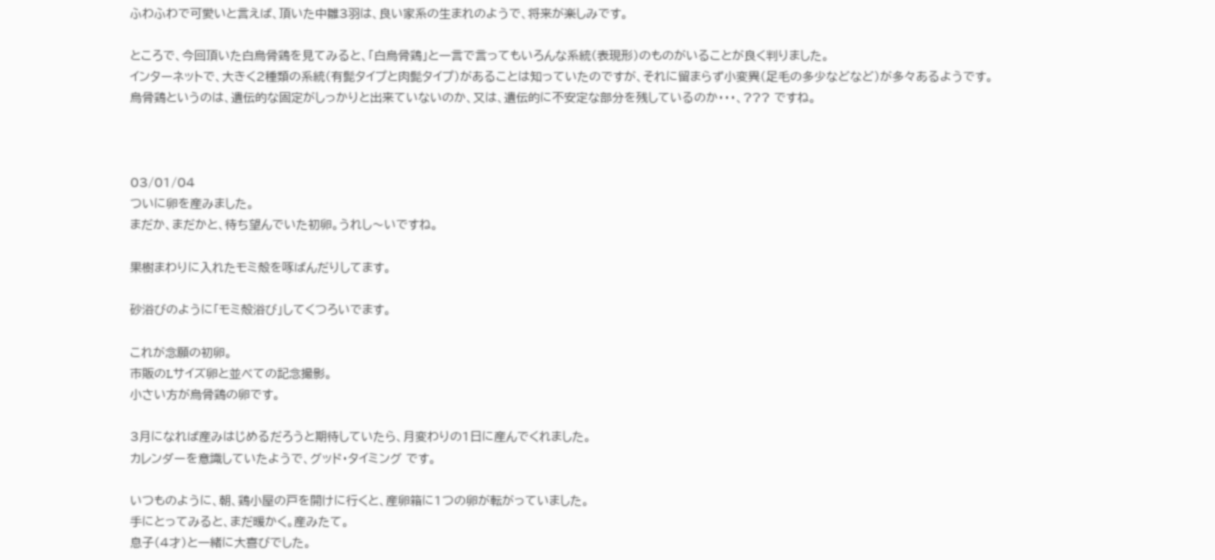ふわふわで可愛いと言えば、頂いた中雛3羽は、良い家系の生まれのようで、将来が楽しみです。

ところで、今回頂いた白烏骨鶏を見てみると、「白烏骨鶏」と一言で言ってもいろんな系統(表現形)のものがいることが良く判りました。
インターネットで、大きく2種類の系統(有髭タイプと肉髭タイプ)があることは知っていたのですが、それに留まらず小変異(足毛の多少などなど)が多々あるようです。
烏骨鶏というのは、遺伝的な固定がしっかりと出来ていないのか、又は、遺伝的に不安定な部分を残しているのか・・・、??? ですね。



03/01/04
ついに卵を産みました。
まだか、まだかと、待ち望んでいた初卵。うれし〜いですね。

果樹まわりに入れたモミ殻を啄ばんだりしてます。

砂浴びのように「モミ殻浴び」してくつろいでます。

これが念願の初卵。
市販のLサイズ卵と並べての記念撮影。
小さい方が烏骨鶏の卵です。

3月になれば産みはじめるだろうと期待していたら、月変わりの1日に産んでくれました。
カレンダーを意識していたようで、グッド・タイミング です。

いつものように、朝、鶏小屋の戸を開けに行くと、産卵箱に1つの卵が転がっていました。
手にとってみると、まだ暖かく。産みたて。
息子(4才)と一緒に大喜びでした。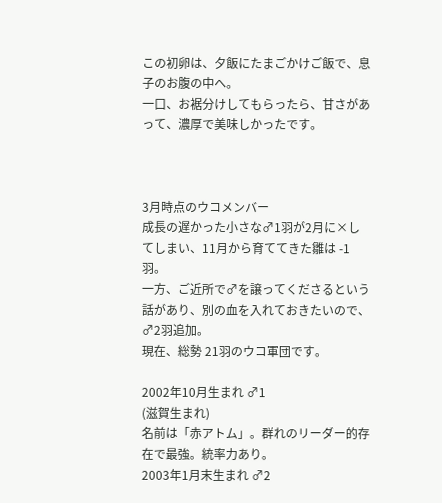この初卵は、夕飯にたまごかけご飯で、息子のお腹の中へ。
一口、お裾分けしてもらったら、甘さがあって、濃厚で美味しかったです。



3月時点のウコメンバー
成長の遅かった小さな♂1羽が2月に×してしまい、11月から育ててきた雛は -1 羽。
一方、ご近所で♂を譲ってくださるという話があり、別の血を入れておきたいので、♂2羽追加。
現在、総勢 21羽のウコ軍団です。

2002年10月生まれ ♂1
(滋賀生まれ)
名前は「赤アトム」。群れのリーダー的存在で最強。統率力あり。
2003年1月末生まれ ♂2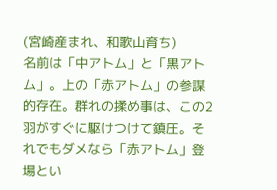(宮崎産まれ、和歌山育ち)
名前は「中アトム」と「黒アトム」。上の「赤アトム」の参謀的存在。群れの揉め事は、この2羽がすぐに駆けつけて鎮圧。それでもダメなら「赤アトム」登場とい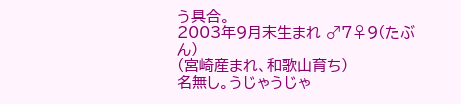う具合。
2003年9月末生まれ ♂7♀9(たぶん)
(宮崎産まれ、和歌山育ち)
名無し。うじゃうじゃ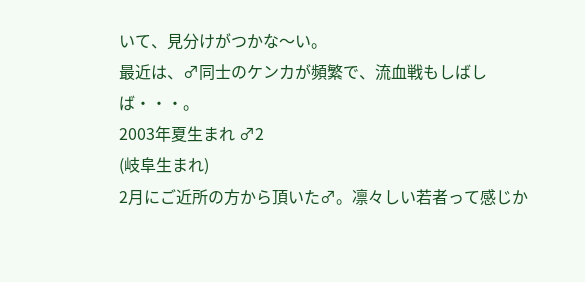いて、見分けがつかな〜い。
最近は、♂同士のケンカが頻繁で、流血戦もしばしば・・・。
2003年夏生まれ ♂2
(岐阜生まれ)
2月にご近所の方から頂いた♂。凛々しい若者って感じか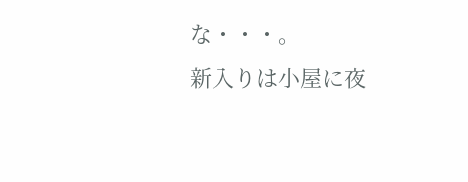な・・・。
新入りは小屋に夜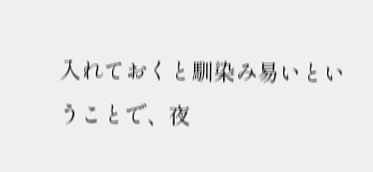入れておくと馴染み易いということで、夜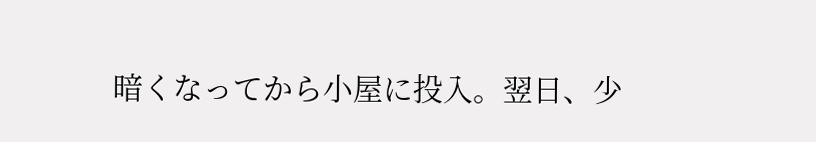暗くなってから小屋に投入。翌日、少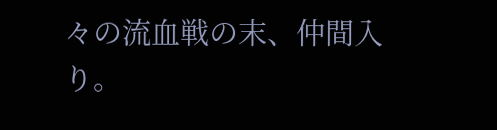々の流血戦の末、仲間入り。